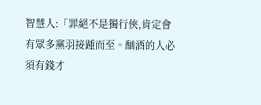智慧人:「罪絕不是獨行俠,肯定會有眾多黨羽接踵而至。酗酒的人必須有錢才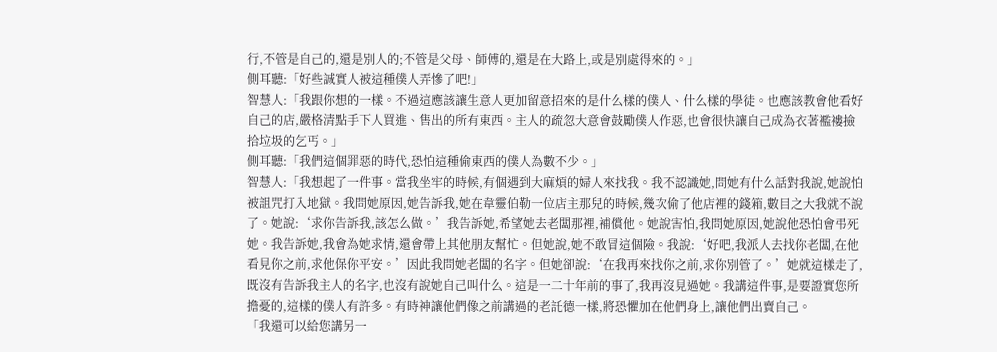行,不管是自己的,還是別人的;不管是父母、師傅的,還是在大路上,或是別處得來的。」
側耳聽:「好些誠實人被這種僕人弄慘了吧!」
智慧人:「我跟你想的一樣。不過這應該讓生意人更加留意招來的是什么樣的僕人、什么樣的學徒。也應該教會他看好自己的店,嚴格清點手下人買進、售出的所有東西。主人的疏忽大意會鼓勵僕人作惡,也會很快讓自己成為衣著襤褸撿拾垃圾的乞丐。」
側耳聽:「我們這個罪惡的時代,恐怕這種偷東西的僕人為數不少。」
智慧人:「我想起了一件事。當我坐牢的時候,有個遇到大麻煩的婦人來找我。我不認識她,問她有什么話對我說,她說怕被詛咒打入地獄。我問她原因,她告訴我,她在韋靈伯勒一位店主那兒的時候,幾次偷了他店裡的錢箱,數目之大我就不說了。她說:‘求你告訴我,該怎么做。’我告訴她,希望她去老闆那裡,補償他。她說害怕,我問她原因,她說他恐怕會弔死她。我告訴她,我會為她求情,還會帶上其他朋友幫忙。但她說,她不敢冒這個險。我說:‘好吧,我派人去找你老闆,在他看見你之前,求他保你平安。’因此我問她老闆的名字。但她卻說:‘在我再來找你之前,求你別管了。’她就這樣走了,既沒有告訴我主人的名字,也沒有說她自己叫什么。這是一二十年前的事了,我再沒見過她。我講這件事,是要證實您所擔憂的,這樣的僕人有許多。有時神讓他們像之前講過的老託德一樣,將恐懼加在他們身上,讓他們出賣自己。
「我還可以給您講另一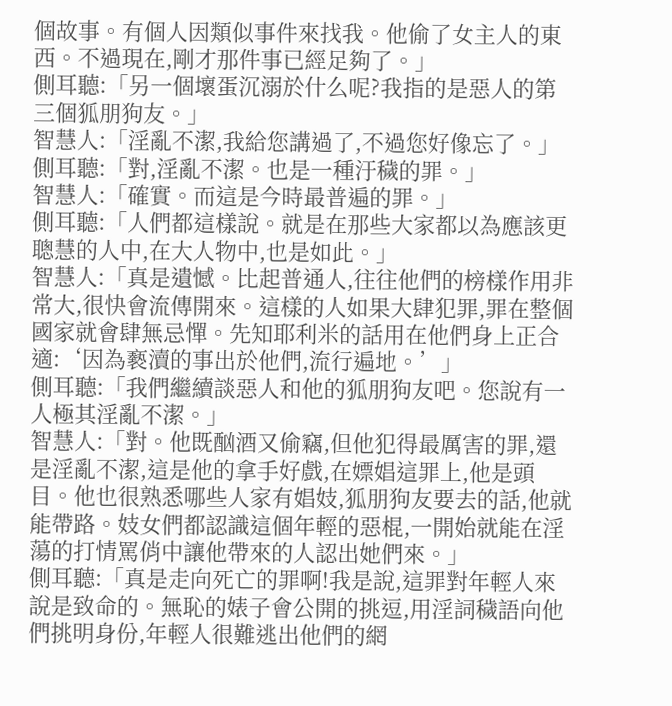個故事。有個人因類似事件來找我。他偷了女主人的東西。不過現在,剛才那件事已經足夠了。」
側耳聽:「另一個壞蛋沉溺於什么呢?我指的是惡人的第三個狐朋狗友。」
智慧人:「淫亂不潔,我給您講過了,不過您好像忘了。」
側耳聽:「對,淫亂不潔。也是一種汙穢的罪。」
智慧人:「確實。而這是今時最普遍的罪。」
側耳聽:「人們都這樣說。就是在那些大家都以為應該更聰慧的人中,在大人物中,也是如此。」
智慧人:「真是遺憾。比起普通人,往往他們的榜樣作用非常大,很快會流傳開來。這樣的人如果大肆犯罪,罪在整個國家就會肆無忌憚。先知耶利米的話用在他們身上正合適:‘因為褻瀆的事出於他們,流行遍地。’」
側耳聽:「我們繼續談惡人和他的狐朋狗友吧。您說有一人極其淫亂不潔。」
智慧人:「對。他既酗酒又偷竊,但他犯得最厲害的罪,還是淫亂不潔,這是他的拿手好戲,在嫖娼這罪上,他是頭目。他也很熟悉哪些人家有娼妓,狐朋狗友要去的話,他就能帶路。妓女們都認識這個年輕的惡棍,一開始就能在淫蕩的打情罵俏中讓他帶來的人認出她們來。」
側耳聽:「真是走向死亡的罪啊!我是說,這罪對年輕人來說是致命的。無恥的婊子會公開的挑逗,用淫詞穢語向他們挑明身份,年輕人很難逃出他們的網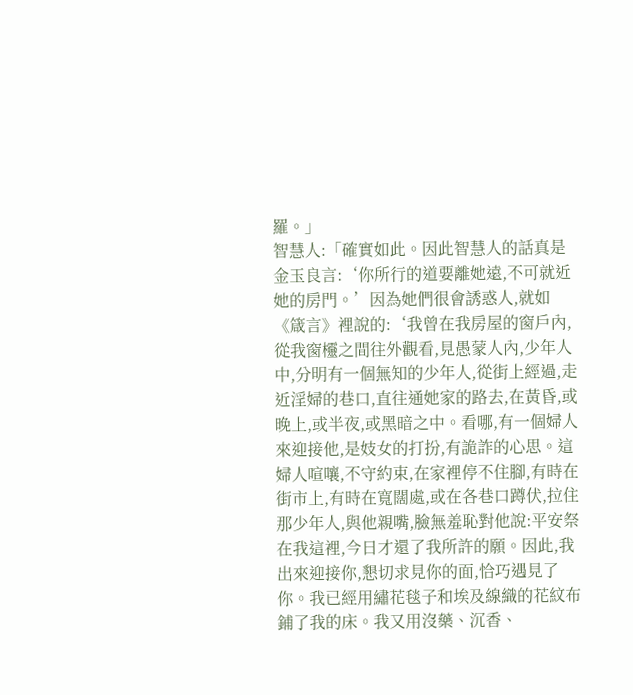羅。」
智慧人:「確實如此。因此智慧人的話真是金玉良言:‘你所行的道要離她遠,不可就近她的房門。’因為她們很會誘惑人,就如《箴言》裡說的:‘我曾在我房屋的窗戶內,從我窗欞之間往外觀看,見愚蒙人內,少年人中,分明有一個無知的少年人,從街上經過,走近淫婦的巷口,直往通她家的路去,在黃昏,或晚上,或半夜,或黑暗之中。看哪,有一個婦人來迎接他,是妓女的打扮,有詭詐的心思。這婦人喧嚷,不守約束,在家裡停不住腳,有時在街市上,有時在寬闊處,或在各巷口蹲伏,拉住那少年人,與他親嘴,臉無羞恥對他說:平安祭在我這裡,今日才還了我所許的願。因此,我出來迎接你,懇切求見你的面,恰巧遇見了你。我已經用繡花毯子和埃及線織的花紋布鋪了我的床。我又用沒藥、沉香、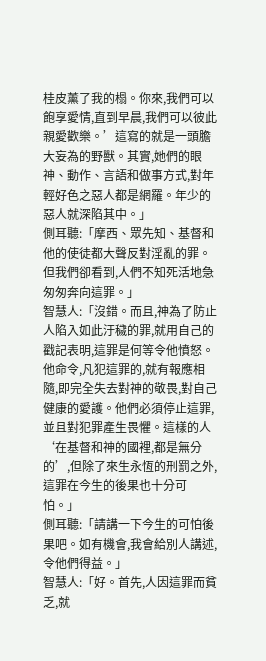桂皮薰了我的榻。你來,我們可以飽享愛情,直到早晨,我們可以彼此親愛歡樂。’這寫的就是一頭膽大妄為的野獸。其實,她們的眼神、動作、言語和做事方式,對年輕好色之惡人都是網羅。年少的惡人就深陷其中。」
側耳聽:「摩西、眾先知、基督和他的使徒都大聲反對淫亂的罪。但我們卻看到,人們不知死活地急匆匆奔向這罪。」
智慧人:「沒錯。而且,神為了防止人陷入如此汙穢的罪,就用自己的戳記表明,這罪是何等令他憤怒。他命令,凡犯這罪的,就有報應相隨,即完全失去對神的敬畏,對自己健康的愛護。他們必須停止這罪,並且對犯罪產生畏懼。這樣的人‘在基督和神的國裡,都是無分的’,但除了來生永恆的刑罰之外,這罪在今生的後果也十分可怕。」
側耳聽:「請講一下今生的可怕後果吧。如有機會,我會給別人講述,令他們得益。」
智慧人:「好。首先,人因這罪而貧乏,就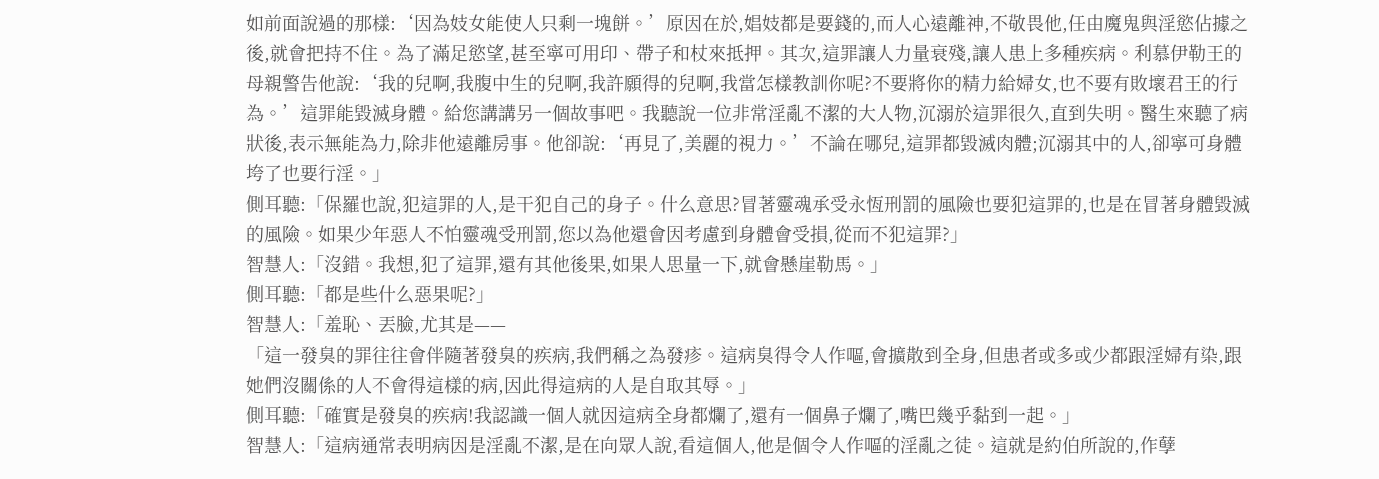如前面說過的那樣:‘因為妓女能使人只剩一塊餅。’原因在於,娼妓都是要錢的,而人心遠離神,不敬畏他,任由魔鬼與淫慾佔據之後,就會把持不住。為了滿足慾望,甚至寧可用印、帶子和杖來抵押。其次,這罪讓人力量衰殘,讓人患上多種疾病。利慕伊勒王的母親警告他說:‘我的兒啊,我腹中生的兒啊,我許願得的兒啊,我當怎樣教訓你呢?不要將你的精力給婦女,也不要有敗壞君王的行為。’這罪能毀滅身體。給您講講另一個故事吧。我聽說一位非常淫亂不潔的大人物,沉溺於這罪很久,直到失明。醫生來聽了病狀後,表示無能為力,除非他遠離房事。他卻說:‘再見了,美麗的視力。’不論在哪兒,這罪都毀滅肉體;沉溺其中的人,卻寧可身體垮了也要行淫。」
側耳聽:「保羅也說,犯這罪的人,是干犯自己的身子。什么意思?冒著靈魂承受永恆刑罰的風險也要犯這罪的,也是在冒著身體毀滅的風險。如果少年惡人不怕靈魂受刑罰,您以為他還會因考慮到身體會受損,從而不犯這罪?」
智慧人:「沒錯。我想,犯了這罪,還有其他後果,如果人思量一下,就會懸崖勒馬。」
側耳聽:「都是些什么惡果呢?」
智慧人:「羞恥、丟臉,尤其是——
「這一發臭的罪往往會伴隨著發臭的疾病,我們稱之為發疹。這病臭得令人作嘔,會擴散到全身,但患者或多或少都跟淫婦有染,跟她們沒關係的人不會得這樣的病,因此得這病的人是自取其辱。」
側耳聽:「確實是發臭的疾病!我認識一個人就因這病全身都爛了,還有一個鼻子爛了,嘴巴幾乎黏到一起。」
智慧人:「這病通常表明病因是淫亂不潔,是在向眾人說,看這個人,他是個令人作嘔的淫亂之徒。這就是約伯所說的,作孽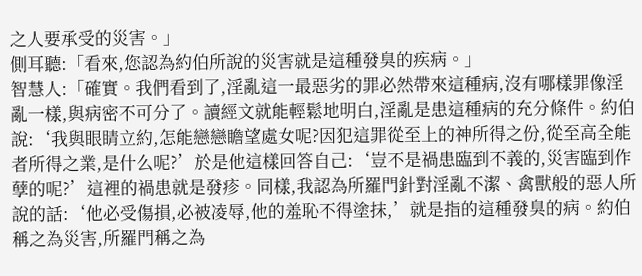之人要承受的災害。」
側耳聽:「看來,您認為約伯所說的災害就是這種發臭的疾病。」
智慧人:「確實。我們看到了,淫亂這一最惡劣的罪必然帶來這種病,沒有哪樣罪像淫亂一樣,與病密不可分了。讀經文就能輕鬆地明白,淫亂是患這種病的充分條件。約伯說:‘我與眼睛立約,怎能戀戀瞻望處女呢?因犯這罪從至上的神所得之份,從至高全能者所得之業,是什么呢?’於是他這樣回答自己:‘豈不是禍患臨到不義的,災害臨到作孽的呢?’這裡的禍患就是發疹。同樣,我認為所羅門針對淫亂不潔、禽獸般的惡人所說的話:‘他必受傷損,必被凌辱,他的羞恥不得塗抹,’就是指的這種發臭的病。約伯稱之為災害,所羅門稱之為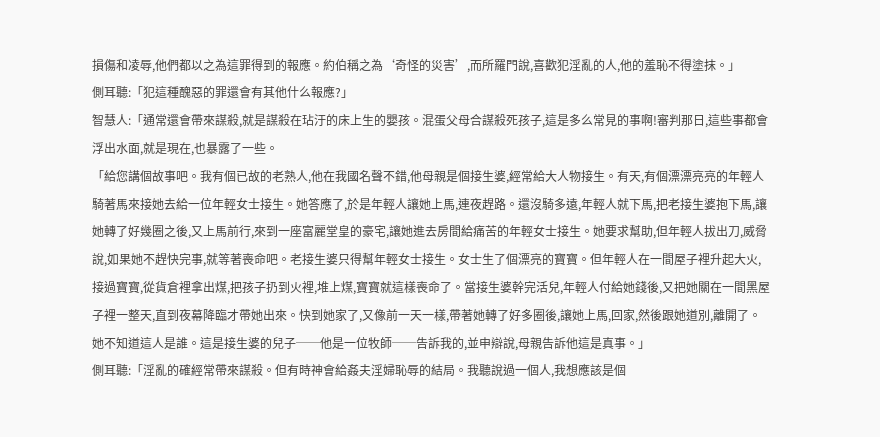損傷和凌辱,他們都以之為這罪得到的報應。約伯稱之為‘奇怪的災害’,而所羅門說,喜歡犯淫亂的人,他的羞恥不得塗抹。」
側耳聽:「犯這種醜惡的罪還會有其他什么報應?」
智慧人:「通常還會帶來謀殺,就是謀殺在玷汙的床上生的嬰孩。混蛋父母合謀殺死孩子,這是多么常見的事啊!審判那日,這些事都會浮出水面,就是現在,也暴露了一些。
「給您講個故事吧。我有個已故的老熟人,他在我國名聲不錯,他母親是個接生婆,經常給大人物接生。有天,有個漂漂亮亮的年輕人騎著馬來接她去給一位年輕女士接生。她答應了,於是年輕人讓她上馬,連夜趕路。還沒騎多遠,年輕人就下馬,把老接生婆抱下馬,讓她轉了好幾圈之後,又上馬前行,來到一座富麗堂皇的豪宅,讓她進去房間給痛苦的年輕女士接生。她要求幫助,但年輕人拔出刀,威脅說,如果她不趕快完事,就等著喪命吧。老接生婆只得幫年輕女士接生。女士生了個漂亮的寶寶。但年輕人在一間屋子裡升起大火,接過寶寶,從貨倉裡拿出煤,把孩子扔到火裡,堆上煤,寶寶就這樣喪命了。當接生婆幹完活兒,年輕人付給她錢後,又把她關在一間黑屋子裡一整天,直到夜幕降臨才帶她出來。快到她家了,又像前一天一樣,帶著她轉了好多圈後,讓她上馬,回家,然後跟她道別,離開了。她不知道這人是誰。這是接生婆的兒子──他是一位牧師──告訴我的,並申辯說,母親告訴他這是真事。」
側耳聽:「淫亂的確經常帶來謀殺。但有時神會給姦夫淫婦恥辱的結局。我聽說過一個人,我想應該是個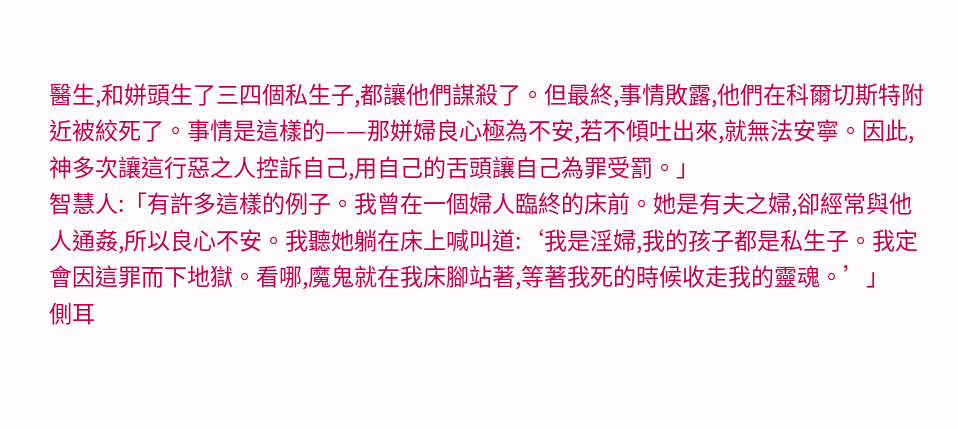醫生,和姘頭生了三四個私生子,都讓他們謀殺了。但最終,事情敗露,他們在科爾切斯特附近被絞死了。事情是這樣的——那姘婦良心極為不安,若不傾吐出來,就無法安寧。因此,神多次讓這行惡之人控訴自己,用自己的舌頭讓自己為罪受罰。」
智慧人:「有許多這樣的例子。我曾在一個婦人臨終的床前。她是有夫之婦,卻經常與他人通姦,所以良心不安。我聽她躺在床上喊叫道:‘我是淫婦,我的孩子都是私生子。我定會因這罪而下地獄。看哪,魔鬼就在我床腳站著,等著我死的時候收走我的靈魂。’」
側耳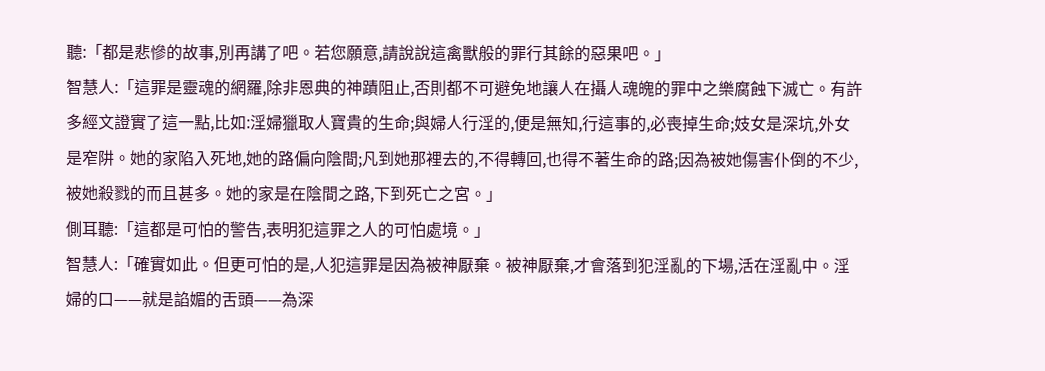聽:「都是悲慘的故事,別再講了吧。若您願意,請說說這禽獸般的罪行其餘的惡果吧。」
智慧人:「這罪是靈魂的網羅,除非恩典的神蹟阻止,否則都不可避免地讓人在攝人魂魄的罪中之樂腐蝕下滅亡。有許多經文證實了這一點,比如:淫婦獵取人寶貴的生命;與婦人行淫的,便是無知,行這事的,必喪掉生命;妓女是深坑,外女是窄阱。她的家陷入死地,她的路偏向陰間;凡到她那裡去的,不得轉回,也得不著生命的路;因為被她傷害仆倒的不少,被她殺戮的而且甚多。她的家是在陰間之路,下到死亡之宮。」
側耳聽:「這都是可怕的警告,表明犯這罪之人的可怕處境。」
智慧人:「確實如此。但更可怕的是,人犯這罪是因為被神厭棄。被神厭棄,才會落到犯淫亂的下場,活在淫亂中。淫婦的口——就是諂媚的舌頭——為深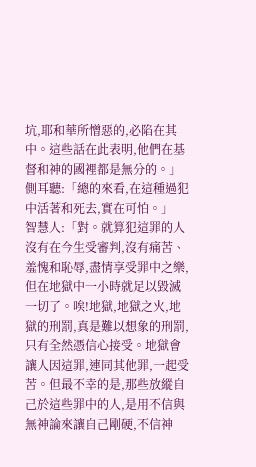坑,耶和華所憎惡的,必陷在其中。這些話在此表明,他們在基督和神的國裡都是無分的。」
側耳聽:「總的來看,在這種過犯中活著和死去,實在可怕。」
智慧人:「對。就算犯這罪的人沒有在今生受審判,沒有痛苦、羞愧和恥辱,盡情享受罪中之樂,但在地獄中一小時就足以毀滅一切了。唉!地獄,地獄之火,地獄的刑罰,真是難以想象的刑罰,只有全然憑信心接受。地獄會讓人因這罪,連同其他罪,一起受苦。但最不幸的是,那些放縱自己於這些罪中的人,是用不信與無神論來讓自己剛硬,不信神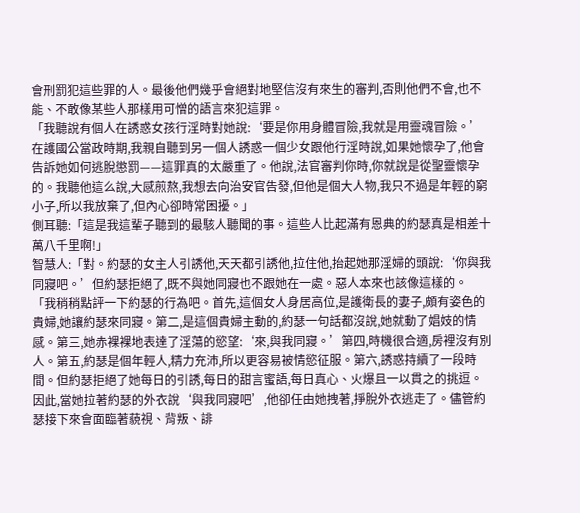會刑罰犯這些罪的人。最後他們幾乎會絕對地堅信沒有來生的審判,否則他們不會,也不能、不敢像某些人那樣用可憎的語言來犯這罪。
「我聽說有個人在誘惑女孩行淫時對她說:‘要是你用身體冒險,我就是用靈魂冒險。’在護國公當政時期,我親自聽到另一個人誘惑一個少女跟他行淫時說,如果她懷孕了,他會告訴她如何逃脫懲罰——這罪真的太嚴重了。他說,法官審判你時,你就說是從聖靈懷孕的。我聽他這么說,大感煎熬,我想去向治安官告發,但他是個大人物,我只不過是年輕的窮小子,所以我放棄了,但內心卻時常困擾。」
側耳聽:「這是我這輩子聽到的最駭人聽聞的事。這些人比起滿有恩典的約瑟真是相差十萬八千里啊!」
智慧人:「對。約瑟的女主人引誘他,天天都引誘他,拉住他,抬起她那淫婦的頭說:‘你與我同寢吧。’但約瑟拒絕了,既不與她同寢也不跟她在一處。惡人本來也該像這樣的。
「我稍稍點評一下約瑟的行為吧。首先,這個女人身居高位,是護衛長的妻子,頗有姿色的貴婦,她讓約瑟來同寢。第二,是這個貴婦主動的,約瑟一句話都沒說,她就動了娼妓的情感。第三,她赤裸裸地表達了淫蕩的慾望:‘來,與我同寢。’第四,時機很合適,房裡沒有別人。第五,約瑟是個年輕人,精力充沛,所以更容易被情慾征服。第六,誘惑持續了一段時間。但約瑟拒絕了她每日的引誘,每日的甜言蜜語,每日真心、火爆且一以貫之的挑逗。因此,當她拉著約瑟的外衣說‘與我同寢吧’,他卻任由她拽著,掙脫外衣逃走了。儘管約瑟接下來會面臨著藐視、背叛、誹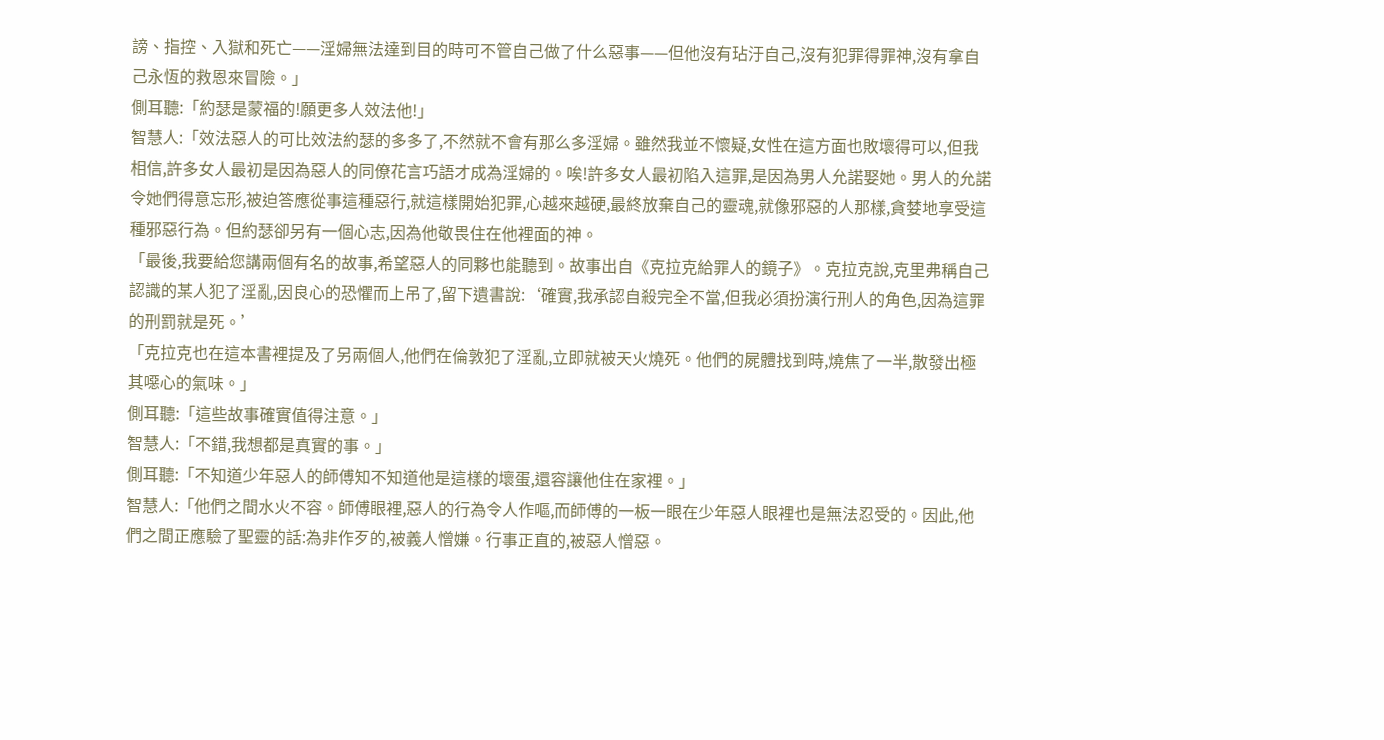謗、指控、入獄和死亡——淫婦無法達到目的時可不管自己做了什么惡事——但他沒有玷汙自己,沒有犯罪得罪神,沒有拿自己永恆的救恩來冒險。」
側耳聽:「約瑟是蒙福的!願更多人效法他!」
智慧人:「效法惡人的可比效法約瑟的多多了,不然就不會有那么多淫婦。雖然我並不懷疑,女性在這方面也敗壞得可以,但我相信,許多女人最初是因為惡人的同僚花言巧語才成為淫婦的。唉!許多女人最初陷入這罪,是因為男人允諾娶她。男人的允諾令她們得意忘形,被迫答應從事這種惡行,就這樣開始犯罪,心越來越硬,最終放棄自己的靈魂,就像邪惡的人那樣,貪婪地享受這種邪惡行為。但約瑟卻另有一個心志,因為他敬畏住在他裡面的神。
「最後,我要給您講兩個有名的故事,希望惡人的同夥也能聽到。故事出自《克拉克給罪人的鏡子》。克拉克說,克里弗稱自己認識的某人犯了淫亂,因良心的恐懼而上吊了,留下遺書說:‘確實,我承認自殺完全不當,但我必須扮演行刑人的角色,因為這罪的刑罰就是死。’
「克拉克也在這本書裡提及了另兩個人,他們在倫敦犯了淫亂,立即就被天火燒死。他們的屍體找到時,燒焦了一半,散發出極其噁心的氣味。」
側耳聽:「這些故事確實值得注意。」
智慧人:「不錯,我想都是真實的事。」
側耳聽:「不知道少年惡人的師傅知不知道他是這樣的壞蛋,還容讓他住在家裡。」
智慧人:「他們之間水火不容。師傅眼裡,惡人的行為令人作嘔,而師傅的一板一眼在少年惡人眼裡也是無法忍受的。因此,他們之間正應驗了聖靈的話:為非作歹的,被義人憎嫌。行事正直的,被惡人憎惡。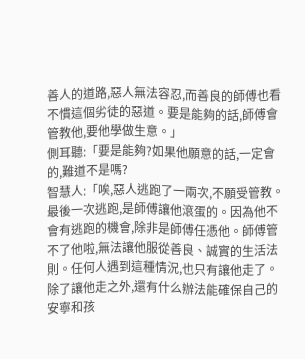善人的道路,惡人無法容忍,而善良的師傅也看不慣這個劣徒的惡道。要是能夠的話,師傅會管教他,要他學做生意。」
側耳聽:「要是能夠?如果他願意的話,一定會的,難道不是嗎?
智慧人:「唉,惡人逃跑了一兩次,不願受管教。最後一次逃跑,是師傅讓他滾蛋的。因為他不會有逃跑的機會,除非是師傅任憑他。師傅管不了他啦,無法讓他服從善良、誠實的生活法則。任何人遇到這種情況,也只有讓他走了。除了讓他走之外,還有什么辦法能確保自己的安寧和孩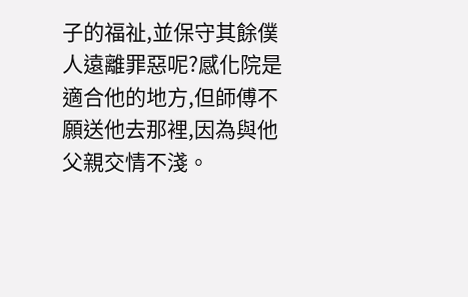子的福祉,並保守其餘僕人遠離罪惡呢?感化院是適合他的地方,但師傅不願送他去那裡,因為與他父親交情不淺。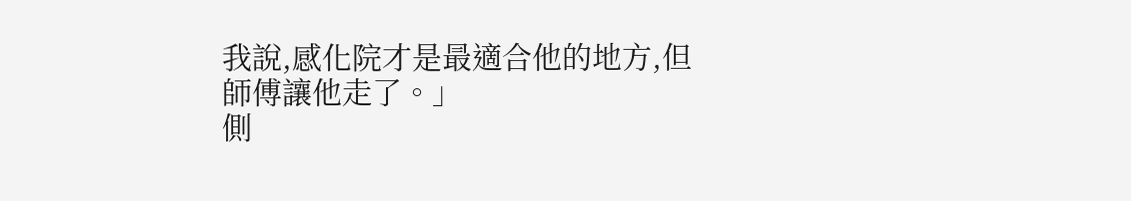我說,感化院才是最適合他的地方,但師傅讓他走了。」
側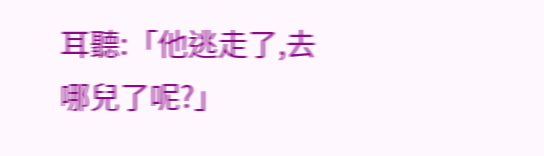耳聽:「他逃走了,去哪兒了呢?」